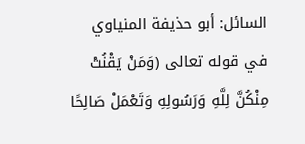السائل: أبو حذيفة المنياوي
في قوله تعالى (وَمَنْ يَقْنُتْ مِنْكُنَّ لِلَّهِ وَرَسُولِهِ وَتَعْمَلْ صَالِحًا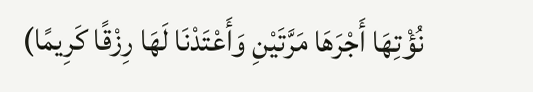نُؤْتِهَا أَجْرَهَا مَرَّتَيْنِ وَأَعْتَدْنَا لَهَا رِزْقًا كَرِيمًا)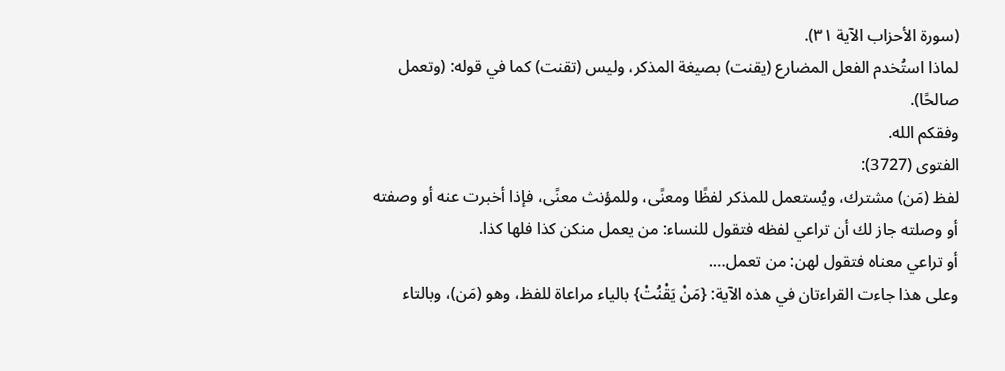(سورة الأحزاب الآية ٣١).
لماذا استُخدم الفعل المضارع (يقنت) بصيغة المذكر، وليس (تقنت) كما في قوله: (وتعمل صالحًا).
وفقكم الله.
الفتوى (3727):
لفظ (مَن) مشترك، ويُستعمل للمذكر لفظًا ومعنًى، وللمؤنث معنًى، فإذا أخبرت عنه أو وصفته أو وصلته جاز لك أن تراعي لفظه فتقول للنساء: من يعمل منكن كذا فلها كذا.
أو تراعي معناه فتقول لهن: من تعمل….
وعلى هذا جاءت القراءتان في هذه الآية: {مَنْ يَقْنُتْ} بالياء مراعاة للفظ، وهو (مَن)، وبالتاء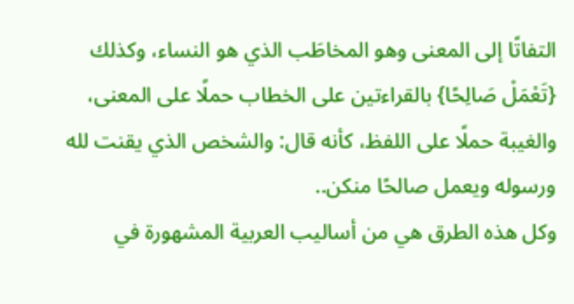التفاتًا إلى المعنى وهو المخاطَب الذي هو النساء، وكذلك {تَعْمَلْ صَالِحًا} بالقراءتين على الخطاب حملًا على المعنى، والغيبة حملًا على اللفظ، كأنه قال: والشخص الذي يقنت لله ورسوله ويعمل صالحًا منكن..
وكل هذه الطرق هي من أساليب العربية المشهورة في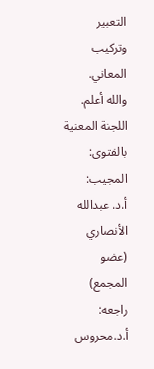التعبير وتركيب المعاني.
والله أعلم.
اللجنة المعنية بالفتوى:
المجيب:
أ.د. عبدالله الأنصاري
(عضو المجمع)
راجعه:
أ.د.محروس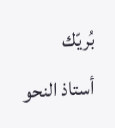بُريّك
أستاذ النحو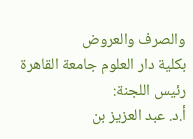والصرف والعروض
بكلية دار العلوم جامعة القاهرة
رئيس اللجنة:
أ.د. عبد العزيز بن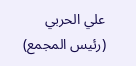علي الحربي
(رئيس المجمع)